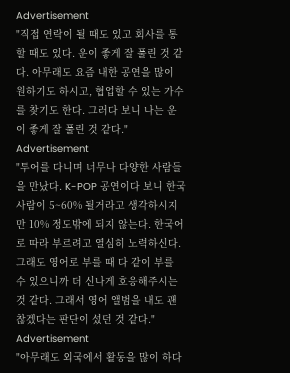Advertisement
"직접 연락이 될 때도 있고 회사를 통할 때도 있다. 운이 좋게 잘 풀린 것 같다. 아무래도 요즘 내한 공연을 많이 원하기도 하시고, 협업할 수 있는 가수를 찾기도 한다. 그러다 보니 나는 운이 좋게 잘 풀린 것 같다."
Advertisement
"투어를 다니며 너무나 다양한 사람들을 만났다. K-POP 공연이다 보니 한국 사람이 5~60% 될거라고 생각하시지만 10% 정도밖에 되지 않는다. 한국어로 따라 부르려고 열심히 노력하신다. 그래도 영어로 부를 때 다 같이 부를 수 있으니까 더 신나게 호응해주시는 것 같다. 그래서 영어 앨범을 내도 괜찮겠다는 판단이 섰던 것 같다."
Advertisement
"아무래도 외국에서 활동을 많이 하다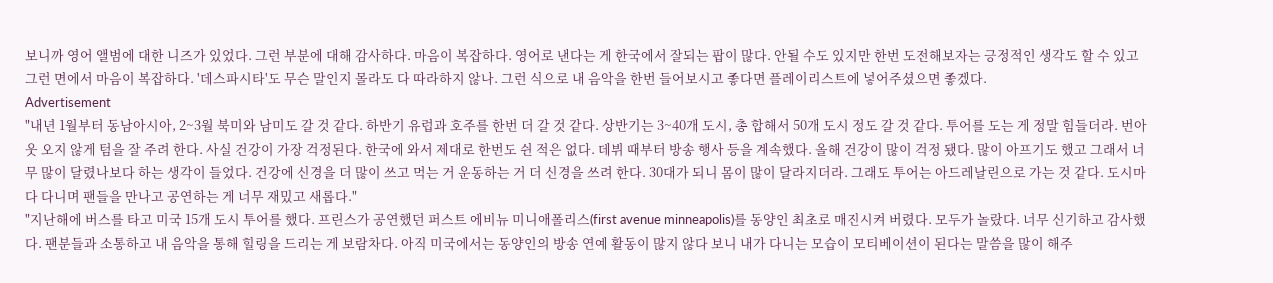보니까 영어 앨범에 대한 니즈가 있었다. 그런 부분에 대해 감사하다. 마음이 복잡하다. 영어로 낸다는 게 한국에서 잘되는 팝이 많다. 안될 수도 있지만 한번 도전해보자는 긍정적인 생각도 할 수 있고 그런 면에서 마음이 복잡하다. '데스파시타'도 무슨 말인지 몰라도 다 따라하지 않나. 그런 식으로 내 음악을 한번 들어보시고 좋다면 플레이리스트에 넣어주셨으면 좋겠다.
Advertisement
"내년 1월부터 동남아시아, 2~3월 북미와 남미도 갈 것 같다. 하반기 유럽과 호주를 한번 더 갈 것 같다. 상반기는 3~40개 도시, 총 합해서 50개 도시 정도 갈 것 같다. 투어를 도는 게 정말 힘들더라. 번아웃 오지 않게 텀을 잘 주려 한다. 사실 건강이 가장 걱정된다. 한국에 와서 제대로 한번도 쉰 적은 없다. 데뷔 때부터 방송 행사 등을 계속했다. 올해 건강이 많이 걱정 됐다. 많이 아프기도 했고 그래서 너무 많이 달렸나보다 하는 생각이 들었다. 건강에 신경을 더 많이 쓰고 먹는 거 운동하는 거 더 신경을 쓰려 한다. 30대가 되니 몸이 많이 달라지더라. 그래도 투어는 아드레날린으로 가는 것 같다. 도시마다 다니며 팬들을 만나고 공연하는 게 너무 재밌고 새롭다."
"지난해에 버스를 타고 미국 15개 도시 투어를 했다. 프린스가 공연했던 퍼스트 에비뉴 미니애폴리스(first avenue minneapolis)를 동양인 최초로 매진시켜 버렸다. 모두가 놀랐다. 너무 신기하고 감사했다. 팬분들과 소통하고 내 음악을 통해 힐링을 드리는 게 보람차다. 아직 미국에서는 동양인의 방송 연예 활동이 많지 않다 보니 내가 다니는 모습이 모티베이션이 된다는 말씀을 많이 해주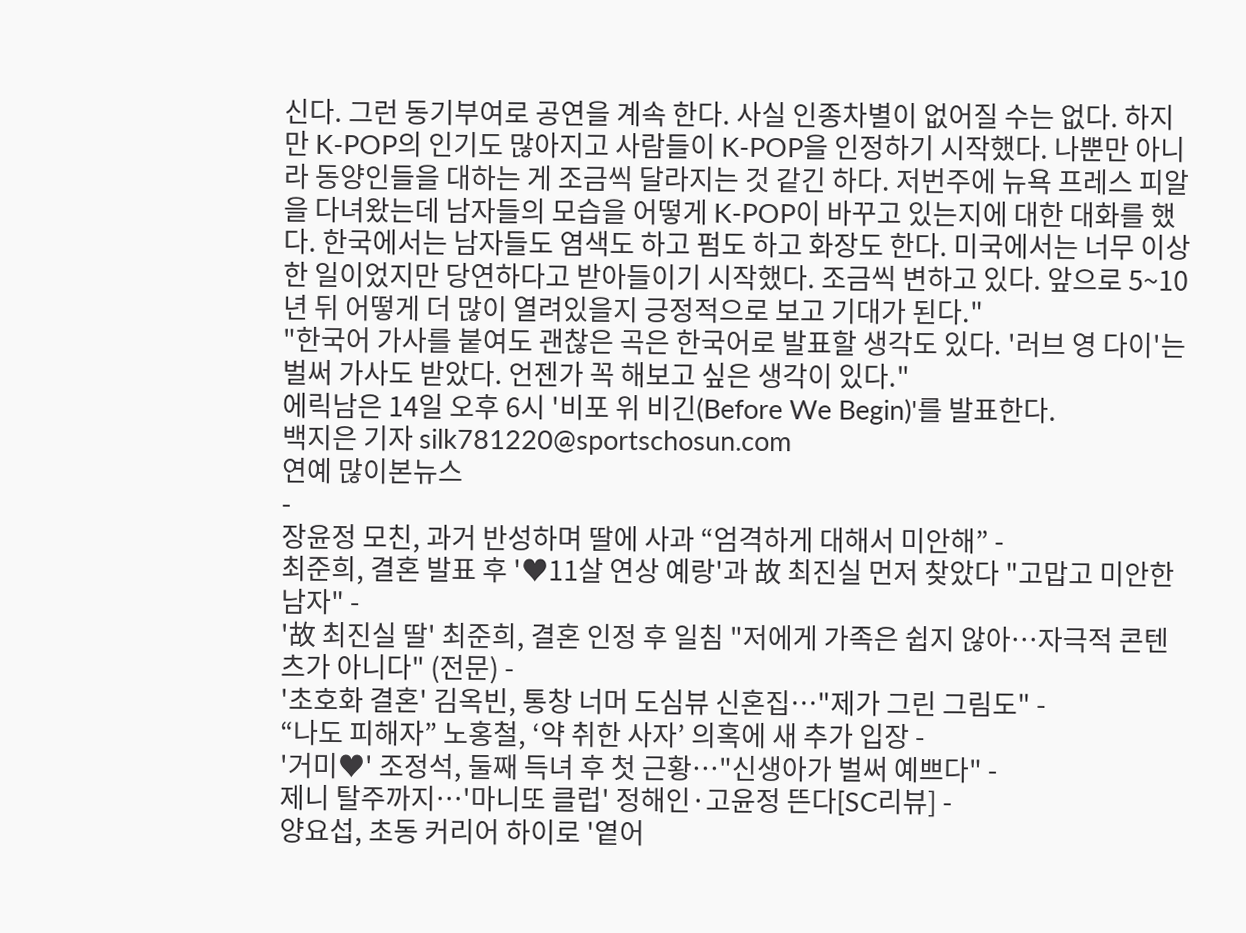신다. 그런 동기부여로 공연을 계속 한다. 사실 인종차별이 없어질 수는 없다. 하지만 K-POP의 인기도 많아지고 사람들이 K-POP을 인정하기 시작했다. 나뿐만 아니라 동양인들을 대하는 게 조금씩 달라지는 것 같긴 하다. 저번주에 뉴욕 프레스 피알을 다녀왔는데 남자들의 모습을 어떻게 K-POP이 바꾸고 있는지에 대한 대화를 했다. 한국에서는 남자들도 염색도 하고 펌도 하고 화장도 한다. 미국에서는 너무 이상한 일이었지만 당연하다고 받아들이기 시작했다. 조금씩 변하고 있다. 앞으로 5~10년 뒤 어떻게 더 많이 열려있을지 긍정적으로 보고 기대가 된다."
"한국어 가사를 붙여도 괜찮은 곡은 한국어로 발표할 생각도 있다. '러브 영 다이'는 벌써 가사도 받았다. 언젠가 꼭 해보고 싶은 생각이 있다."
에릭남은 14일 오후 6시 '비포 위 비긴(Before We Begin)'를 발표한다.
백지은 기자 silk781220@sportschosun.com
연예 많이본뉴스
-
장윤정 모친, 과거 반성하며 딸에 사과 “엄격하게 대해서 미안해” -
최준희, 결혼 발표 후 '♥11살 연상 예랑'과 故 최진실 먼저 찾았다 "고맙고 미안한 남자" -
'故 최진실 딸' 최준희, 결혼 인정 후 일침 "저에게 가족은 쉽지 않아…자극적 콘텐츠가 아니다" (전문) -
'초호화 결혼' 김옥빈, 통창 너머 도심뷰 신혼집…"제가 그린 그림도" -
“나도 피해자” 노홍철, ‘약 취한 사자’ 의혹에 새 추가 입장 -
'거미♥' 조정석, 둘째 득녀 후 첫 근황…"신생아가 벌써 예쁘다" -
제니 탈주까지…'마니또 클럽' 정해인·고윤정 뜬다[SC리뷰] -
양요섭, 초동 커리어 하이로 '옅어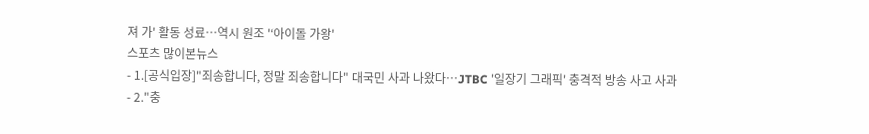져 가' 활동 성료…역시 원조 '‘아이돌 가왕'
스포츠 많이본뉴스
- 1.[공식입장]"죄송합니다, 정말 죄송합니다" 대국민 사과 나왔다…JTBC '일장기 그래픽' 충격적 방송 사고 사과
- 2."충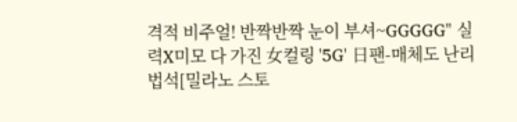격적 비주얼! 반짝반짝 눈이 부셔~GGGGG" 실력X미모 다 가진 女컬링 '5G' 日팬-매체도 난리법석[밀라노 스토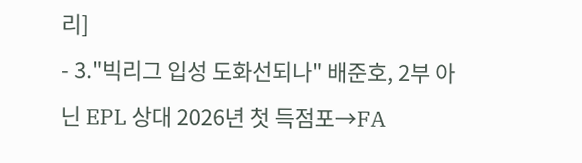리]
- 3."빅리그 입성 도화선되나" 배준호, 2부 아닌 EPL 상대 2026년 첫 득점포→FA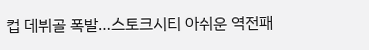컵 데뷔골 폭발…스토크시티 아쉬운 역전패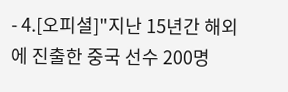- 4.[오피셜]"지난 15년간 해외에 진출한 중국 선수 200명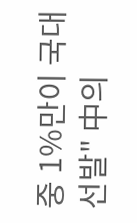중 1%만이 국대 선발" 中의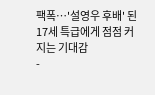팩폭…'설영우 후배' 된 17세 특급에게 점점 커지는 기대감
-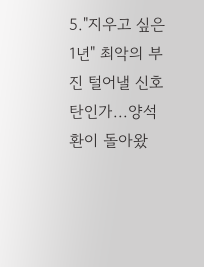5."지우고 싶은 1년" 최악의 부진 털어낼 신호탄인가...양석환이 돌아왔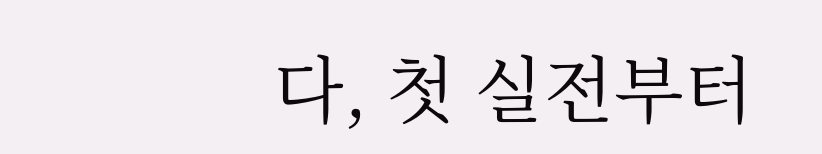다, 첫 실전부터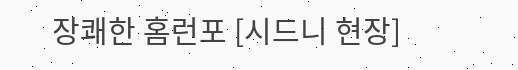장쾌한 홈런포 [시드니 현장]